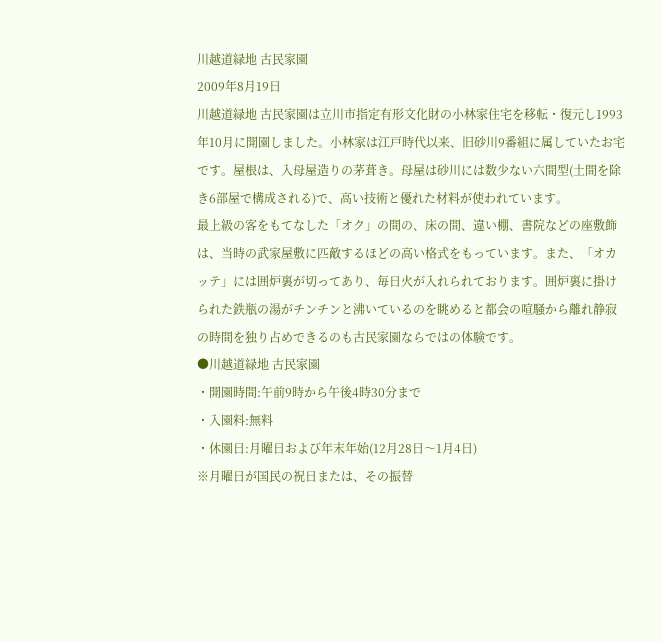川越道緑地 古民家園
2009年8月19日
川越道緑地 古民家園は立川市指定有形文化財の小林家住宅を移転・復元し1993年10月に開園しました。小林家は江戸時代以来、旧砂川9番組に属していたお宅です。屋根は、入母屋造りの茅葺き。母屋は砂川には数少ない六間型(土間を除き6部屋で構成される)で、高い技術と優れた材料が使われています。
最上級の客をもてなした「オク」の間の、床の間、違い棚、書院などの座敷飾は、当時の武家屋敷に匹敵するほどの高い格式をもっています。また、「オカッテ」には囲炉裏が切ってあり、毎日火が入れられております。囲炉裏に掛けられた鉄瓶の湯がチンチンと沸いているのを眺めると都会の喧騒から離れ静寂の時間を独り占めできるのも古民家園ならではの体験です。
●川越道緑地 古民家園
・開園時間:午前9時から午後4時30分まで
・入園料:無料
・休園日:月曜日および年末年始(12月28日〜1月4日)
※月曜日が国民の祝日または、その振替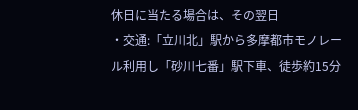休日に当たる場合は、その翌日
・交通:「立川北」駅から多摩都市モノレール利用し「砂川七番」駅下車、徒歩約15分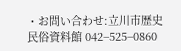・お問い合わせ:立川市歴史民俗資料館 042−525−0860